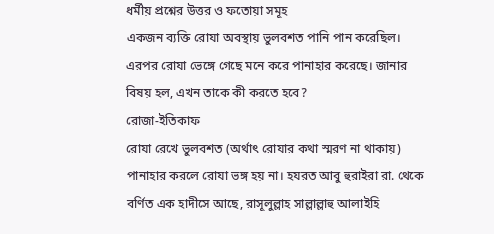ধর্মীয় প্রশ্নের উত্তর ও ফতোয়া সমূহ
একজন ব্যক্তি রোযা অবস্থায় ভুলবশত পানি পান করেছিল। এরপর রোযা ভেঙ্গে গেছে মনে করে পানাহার করেছে। জানার বিষয় হল, এখন তাকে কী করতে হবে?
রোজা-ইতিকাফ
রোযা রেখে ভুলবশত (অর্থাৎ রোযার কথা স্মরণ না থাকায়) পানাহার করলে রোযা ভঙ্গ হয় না। হযরত আবু হুরাইরা রা. থেকে বর্ণিত এক হাদীসে আছে, রাসূলুল্লাহ সাল্লাল্লাহু আলাইহি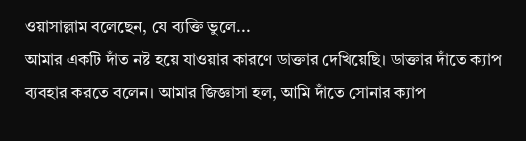ওয়াসাল্লাম বলেছেন, যে ব্যক্তি ভুলে...
আমার একটি দাঁত নষ্ট হয়ে যাওয়ার কারণে ডাক্তার দেখিয়েছি। ডাক্তার দাঁতে ক্যাপ ব্যবহার করতে বলেন। আমার জিজ্ঞাসা হল, আমি দাঁতে সোনার ক্যাপ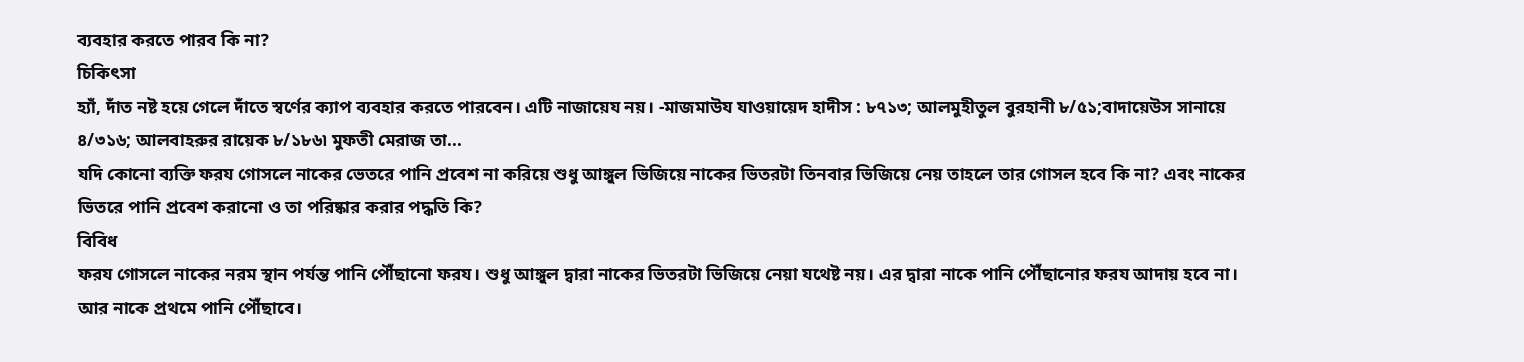ব্যবহার করতে পারব কি না?
চিকিৎসা
হ্যাঁ, দাঁত নষ্ট হয়ে গেলে দাঁতে স্বর্ণের ক্যাপ ব্যবহার করতে পারবেন। এটি নাজায়েয নয়। -মাজমাউয যাওয়ায়েদ হাদীস : ৮৭১৩; আলমুহীতুল বুরহানী ৮/৫১;বাদায়েউস সানায়ে ৪/৩১৬; আলবাহরুর রায়েক ৮/১৮৬৷ মুফতী মেরাজ তা...
যদি কোনো ব্যক্তি ফরয গোসলে নাকের ভেতরে পানি প্রবেশ না করিয়ে শুধু আঙ্গুল ভিজিয়ে নাকের ভিতরটা তিনবার ভিজিয়ে নেয় তাহলে তার গোসল হবে কি না? এবং নাকের ভিতরে পানি প্রবেশ করানো ও তা পরিষ্কার করার পদ্ধতি কি?
বিবিধ
ফরয গোসলে নাকের নরম স্থান পর্যন্ত পানি পৌঁছানো ফরয। শুধু আঙ্গুল দ্বারা নাকের ভিতরটা ভিজিয়ে নেয়া যথেষ্ট নয়। এর দ্বারা নাকে পানি পৌঁছানোর ফরয আদায় হবে না। আর নাকে প্রথমে পানি পৌঁছাবে।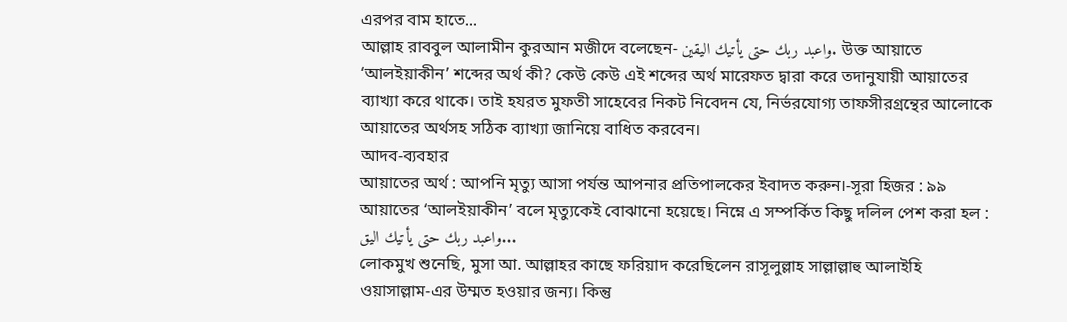এরপর বাম হাতে...
আল্লাহ রাববুল আলামীন কুরআন মজীদে বলেছেন- واعبد ربك حتى يأتيك اليقين. উক্ত আয়াতে ‘আলইয়াকীন’ শব্দের অর্থ কী? কেউ কেউ এই শব্দের অর্থ মারেফত দ্বারা করে তদানুযায়ী আয়াতের ব্যাখ্যা করে থাকে। তাই হযরত মুফতী সাহেবের নিকট নিবেদন যে, নির্ভরযোগ্য তাফসীরগ্রন্থের আলোকে আয়াতের অর্থসহ সঠিক ব্যাখ্যা জানিয়ে বাধিত করবেন।
আদব-ব্যবহার
আয়াতের অর্থ : আপনি মৃত্যু আসা পর্যন্ত আপনার প্রতিপালকের ইবাদত করুন।-সূরা হিজর : ৯৯ আয়াতের ‘আলইয়াকীন’ বলে মৃত্যুকেই বোঝানো হয়েছে। নিম্নে এ সম্পর্কিত কিছু দলিল পেশ করা হল : واعبد ربك حتى يأتيك اليق...
লোকমুখ শুনেছি, মুসা আ. আল্লাহর কাছে ফরিয়াদ করেছিলেন রাসূলুল্লাহ সাল্লাল্লাহু আলাইহি ওয়াসাল্লাম-এর উম্মত হওয়ার জন্য। কিন্তু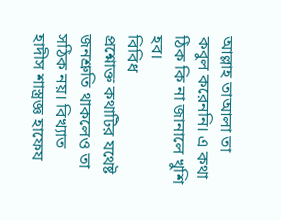আল্লাহ তাআলা তা কবুল করেননি। এ কথা ঠিক কি না জানালে খুশি হব।
বিবিধ
প্রশ্নোক্ত কথাটির যথেষ্ট জনশ্রুতি থাকলেও তা সঠিক নয়। বিখ্যাত হাদীস শাস্ত্রজ্ঞ হাফেয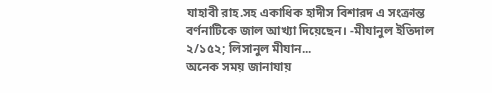যাহাবী রাহ.সহ একাধিক হাদীস বিশারদ এ সংক্রান্ত বর্ণনাটিকে জাল আখ্যা দিয়েছেন। -মীযানুল ইতিদাল ২/১৫২; লিসানুল মীযান...
অনেক সময় জানাযায়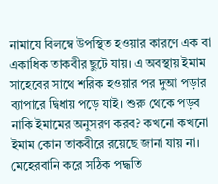নামাযে বিলম্বে উপস্থিত হওয়ার কারণে এক বা একাধিক তাকবীর ছুটে যায়। এ অবস্থায় ইমাম সাহেবের সাথে শরিক হওয়ার পর দুআ পড়ার ব্যাপারে দ্বিধায় পড়ে যাই। শুরু থেকে পড়ব নাকি ইমামের অনুসরণ করব? কখনো কখনো ইমাম কোন তাকবীরে রয়েছে জানা যায় না। মেহেরবানি করে সঠিক পদ্ধতি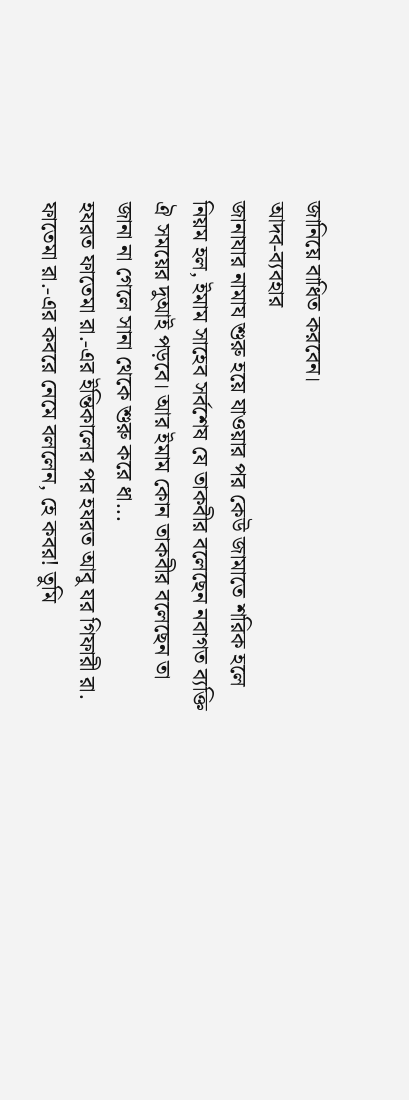জানিয়ে বাধিত করবেন।
আদব-ব্যবহার
জানাযার নামায শুরু হয়ে যাওয়ার পর কেউ জামাতে শরিক হলে নিয়ম হল, ইমাম সাহেব সর্বশেষ যে তাকবীর বলেছেন নবাগত ব্যক্তি ঐ সময়ের দুআই পড়বে। আর ইমাম কোন তাকবীর বলেছেন তা জানা না গেলে সানা থেকে শুরু করে ধা...
হযরত ফাতেমা রা.-এর ইন্তিকালের পর হযরত আবু যর গিফারী রা. ফাতেমা রা.-এর কবরে নেমে বললেন, হে কবর! তুমি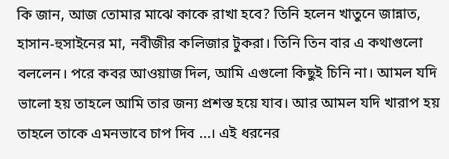কি জান, আজ তোমার মাঝে কাকে রাখা হবে? তিনি হলেন খাতুনে জান্নাত, হাসান-হুসাইনের মা, নবীজীর কলিজার টুকরা। তিনি তিন বার এ কথাগুলো বললেন। পরে কবর আওয়াজ দিল, আমি এগুলো কিছুই চিনি না। আমল যদি ভালো হয় তাহলে আমি তার জন্য প্রশস্ত হয়ে যাব। আর আমল যদি খারাপ হয় তাহলে তাকে এমনভাবে চাপ দিব ...। এই ধরনের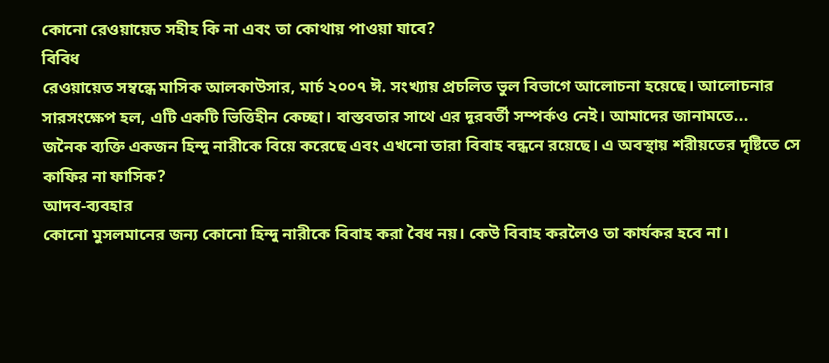কোনো রেওয়ায়েত সহীহ কি না এবং তা কোথায় পাওয়া যাবে?
বিবিধ
রেওয়ায়েত সম্বন্ধে মাসিক আলকাউসার, মার্চ ২০০৭ ঈ. সংখ্যায় প্রচলিত ভুল বিভাগে আলোচনা হয়েছে। আলোচনার সারসংক্ষেপ হল, এটি একটি ভিত্তিহীন কেচ্ছা। বাস্তবতার সাথে এর দূরবর্তী সম্পর্কও নেই। আমাদের জানামতে...
জনৈক ব্যক্তি একজন হিন্দু নারীকে বিয়ে করেছে এবং এখনো তারা বিবাহ বন্ধনে রয়েছে। এ অবস্থায় শরীয়তের দৃষ্টিতে সে কাফির না ফাসিক?
আদব-ব্যবহার
কোনো মুসলমানের জন্য কোনো হিন্দু নারীকে বিবাহ করা বৈধ নয়। কেউ বিবাহ করলৈও তা কার্যকর হবে না।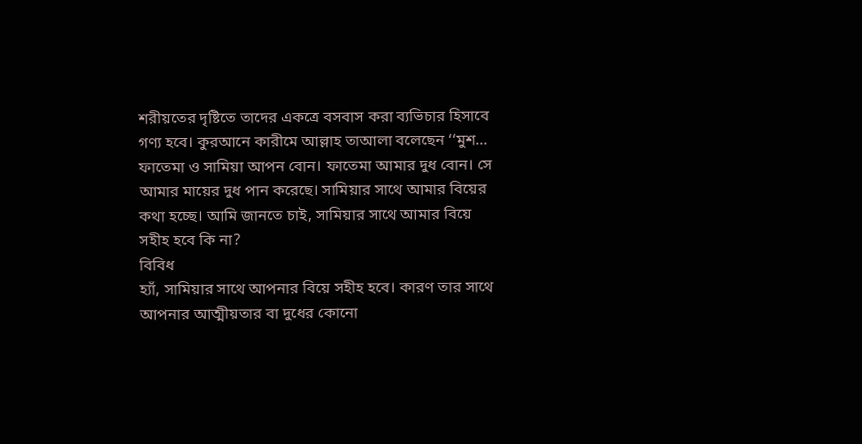শরীয়তের দৃষ্টিতে তাদের একত্রে বসবাস করা ব্যভিচার হিসাবে গণ্য হবে। কুরআনে কারীমে আল্লাহ তাআলা বলেছেন ‘‘মুশ...
ফাতেমা ও সামিয়া আপন বোন। ফাতেমা আমার দুধ বোন। সে আমার মায়ের দুধ পান করেছে। সামিয়ার সাথে আমার বিয়ের কথা হচ্ছে। আমি জানতে চাই, সামিয়ার সাথে আমার বিয়ে সহীহ হবে কি না?
বিবিধ
হ্যাঁ, সামিয়ার সাথে আপনার বিয়ে সহীহ হবে। কারণ তার সাথে আপনার আত্মীয়তার বা দুধের কোনো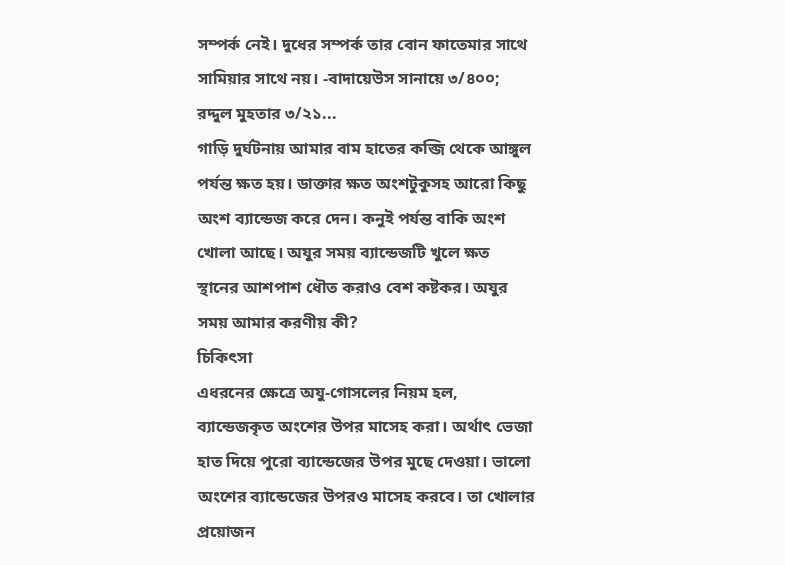সম্পর্ক নেই। দুধের সম্পর্ক তার বোন ফাতেমার সাথে সামিয়ার সাথে নয়। -বাদায়েউস সানায়ে ৩/৪০০; রদ্দুল মুহতার ৩/২১...
গাড়ি দুর্ঘটনায় আমার বাম হাতের কব্জি থেকে আঙ্গুল পর্যন্ত ক্ষত হয়। ডাক্তার ক্ষত অংশটুকুসহ আরো কিছু অংশ ব্যান্ডেজ করে দেন। কনুই পর্যন্ত বাকি অংশ খোলা আছে। অযুর সময় ব্যান্ডেজটি খুলে ক্ষত স্থানের আশপাশ ধৌত করাও বেশ কষ্টকর। অযুর সময় আমার করণীয় কী?
চিকিৎসা
এধরনের ক্ষেত্রে অযু-গোসলের নিয়ম হল, ব্যান্ডেজকৃত অংশের উপর মাসেহ করা। অর্থাৎ ভেজা হাত দিয়ে পুরো ব্যান্ডেজের উপর মুছে দেওয়া। ভালো অংশের ব্যান্ডেজের উপরও মাসেহ করবে। তা খোলার প্রয়োজন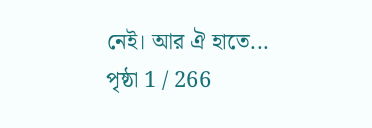নেই। আর ঐ হাতে...
পৃষ্ঠা 1 / 266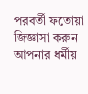পরবর্তী ফতোয়া জিজ্ঞাসা করুন
আপনার ধর্মীয়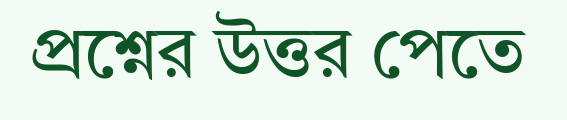প্রশ্নের উত্তর পেতে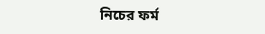নিচের ফর্ম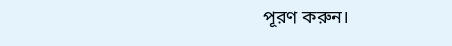পূরণ করুন।